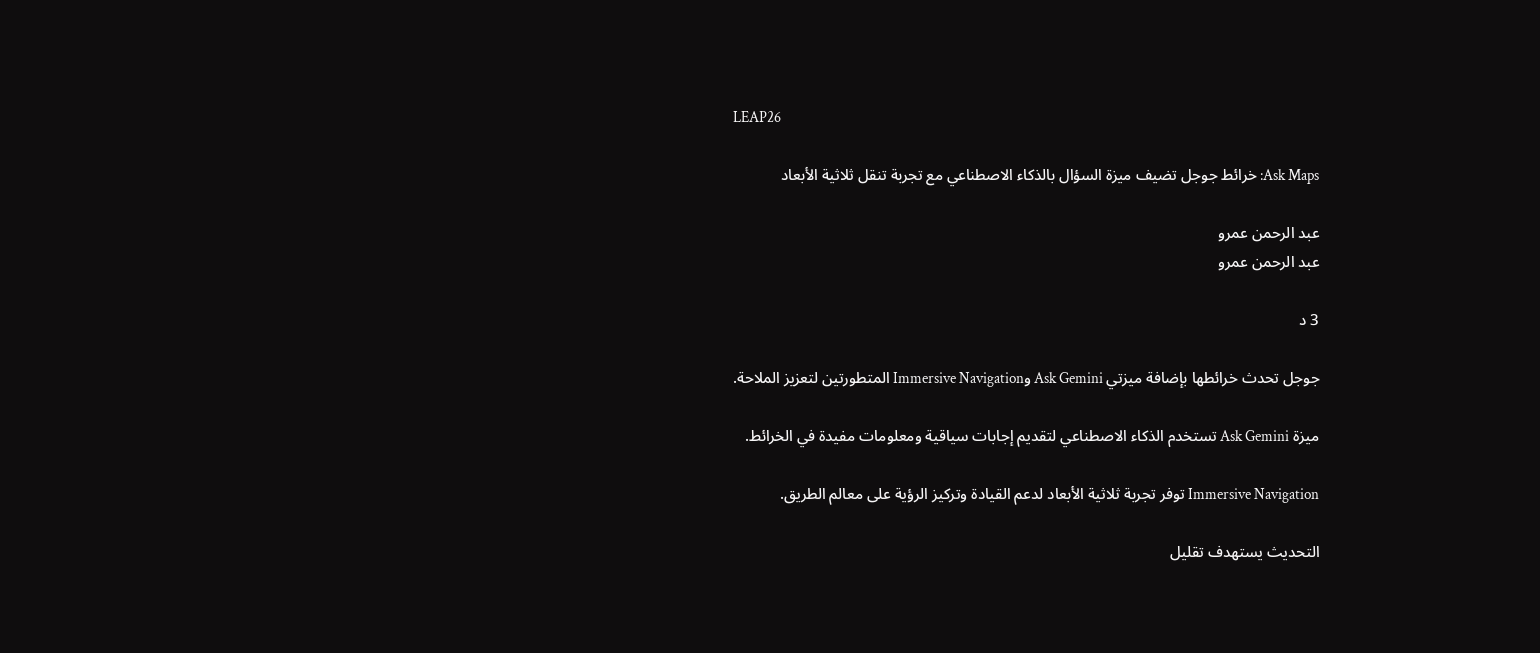LEAP26

Ask Maps: خرائط جوجل تضيف ميزة السؤال بالذكاء الاصطناعي مع تجربة تنقل ثلاثية الأبعاد

عبد الرحمن عمرو
عبد الرحمن عمرو

3 د

جوجل تحدث خرائطها بإضافة ميزتي Ask Gemini وImmersive Navigation المتطورتين لتعزيز الملاحة.

ميزة Ask Gemini تستخدم الذكاء الاصطناعي لتقديم إجابات سياقية ومعلومات مفيدة في الخرائط.

Immersive Navigation توفر تجربة ثلاثية الأبعاد لدعم القيادة وتركيز الرؤية على معالم الطريق.

التحديث يستهدف تقليل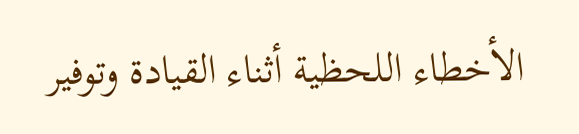الأخطاء اللحظية أثناء القيادة وتوفير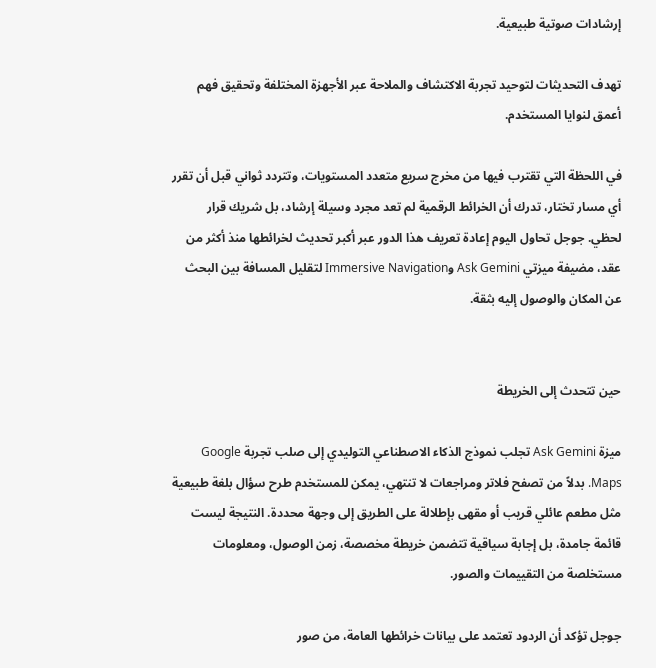إرشادات صوتية طبيعية.

تهدف التحديثات لتوحيد تجربة الاكتشاف والملاحة عبر الأجهزة المختلفة وتحقيق فهم أعمق لنوايا المستخدم.

في اللحظة التي تقترب فيها من مخرج سريع متعدد المستويات، وتتردد ثواني قبل أن تقرر أي مسار تختار، تدرك أن الخرائط الرقمية لم تعد مجرد وسيلة إرشاد، بل شريك قرار لحظي. جوجل تحاول اليوم إعادة تعريف هذا الدور عبر أكبر تحديث لخرائطها منذ أكثر من عقد، مضيفة ميزتي Ask Gemini وImmersive Navigation لتقليل المسافة بين البحث عن المكان والوصول إليه بثقة.


حين تتحدث إلى الخريطة

ميزة Ask Gemini تجلب نموذج الذكاء الاصطناعي التوليدي إلى صلب تجربة Google Maps. بدلاً من تصفح فلاتر ومراجعات لا تنتهي، يمكن للمستخدم طرح سؤال بلغة طبيعية مثل مطعم عائلي قريب أو مقهى بإطلالة على الطريق إلى وجهة محددة. النتيجة ليست قائمة جامدة، بل إجابة سياقية تتضمن خريطة مخصصة، زمن الوصول، ومعلومات مستخلصة من التقييمات والصور.

جوجل تؤكد أن الردود تعتمد على بيانات خرائطها العامة، من صور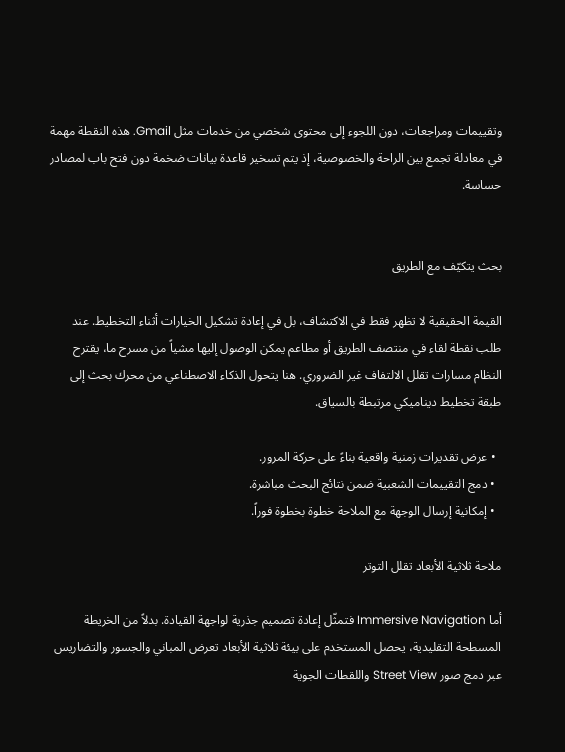وتقييمات ومراجعات، دون اللجوء إلى محتوى شخصي من خدمات مثل Gmail. هذه النقطة مهمة في معادلة تجمع بين الراحة والخصوصية، إذ يتم تسخير قاعدة بيانات ضخمة دون فتح باب لمصادر حساسة.


بحث يتكيّف مع الطريق

القيمة الحقيقية لا تظهر فقط في الاكتشاف، بل في إعادة تشكيل الخيارات أثناء التخطيط. عند طلب نقطة لقاء في منتصف الطريق أو مطاعم يمكن الوصول إليها مشياً من مسرح ما، يقترح النظام مسارات تقلل الالتفاف غير الضروري. هنا يتحول الذكاء الاصطناعي من محرك بحث إلى طبقة تخطيط ديناميكي مرتبطة بالسياق.

  • عرض تقديرات زمنية واقعية بناءً على حركة المرور.
  • دمج التقييمات الشعبية ضمن نتائج البحث مباشرة.
  • إمكانية إرسال الوجهة مع الملاحة خطوة بخطوة فوراً.

ملاحة ثلاثية الأبعاد تقلل التوتر

أما Immersive Navigation فتمثّل إعادة تصميم جذرية لواجهة القيادة. بدلاً من الخريطة المسطحة التقليدية، يحصل المستخدم على بيئة ثلاثية الأبعاد تعرض المباني والجسور والتضاريس عبر دمج صور Street View واللقطات الجوية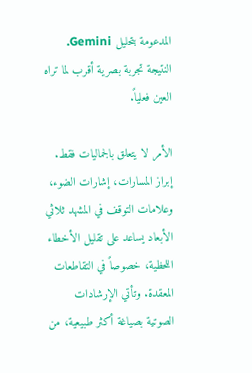المدعومة بتحليل Gemini. النتيجة تجربة بصرية أقرب لما تراه العين فعلياً.

الأمر لا يتعلق بالجماليات فقط. إبراز المسارات، إشارات الضوء، وعلامات التوقف في المشهد ثلاثي الأبعاد يساعد على تقليل الأخطاء اللحظية، خصوصاً في التقاطعات المعقدة. وتأتي الإرشادات الصوتية بصياغة أكثر طبيعية، من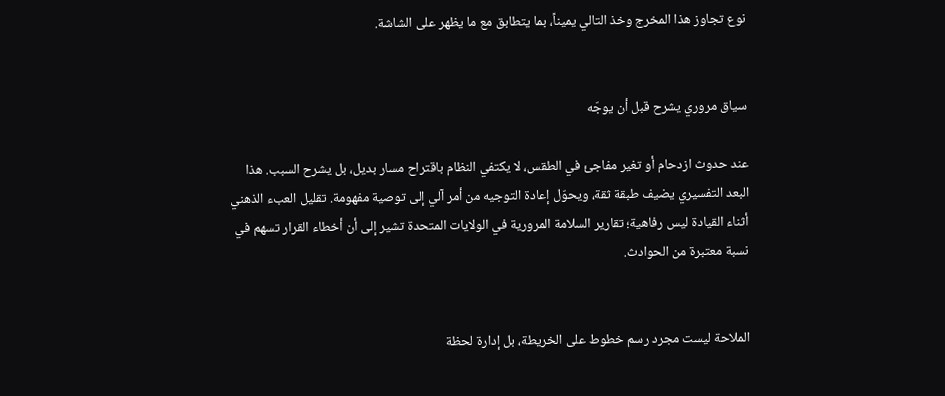نوع تجاوز هذا المخرج وخذ التالي يميناً، بما يتطابق مع ما يظهر على الشاشة.


سياق مروري يشرح قبل أن يوجّه

عند حدوث ازدحام أو تغير مفاجئ في الطقس، لا يكتفي النظام باقتراح مسار بديل، بل يشرح السبب. هذا البعد التفسيري يضيف طبقة ثقة، ويحوّل إعادة التوجيه من أمر آلي إلى توصية مفهومة. تقليل العبء الذهني أثناء القيادة ليس رفاهية؛ تقارير السلامة المرورية في الولايات المتحدة تشير إلى أن أخطاء القرار تسهم في نسبة معتبرة من الحوادث.


الملاحة ليست مجرد رسم خطوط على الخريطة، بل إدارة لحظة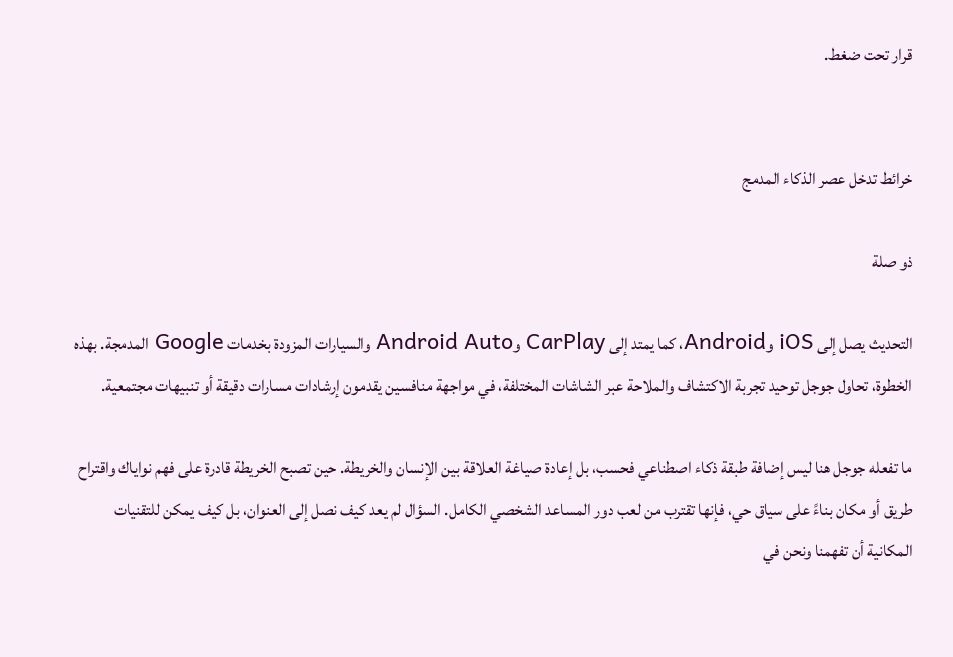قرار تحت ضغط.


خرائط تدخل عصر الذكاء المدمج

ذو صلة

التحديث يصل إلى iOS وAndroid، كما يمتد إلى CarPlay وAndroid Auto والسيارات المزودة بخدمات Google المدمجة. بهذه الخطوة، تحاول جوجل توحيد تجربة الاكتشاف والملاحة عبر الشاشات المختلفة، في مواجهة منافسين يقدمون إرشادات مسارات دقيقة أو تنبيهات مجتمعية.

ما تفعله جوجل هنا ليس إضافة طبقة ذكاء اصطناعي فحسب، بل إعادة صياغة العلاقة بين الإنسان والخريطة. حين تصبح الخريطة قادرة على فهم نواياك واقتراح طريق أو مكان بناءً على سياق حي، فإنها تقترب من لعب دور المساعد الشخصي الكامل. السؤال لم يعد كيف نصل إلى العنوان، بل كيف يمكن للتقنيات المكانية أن تفهمنا ونحن في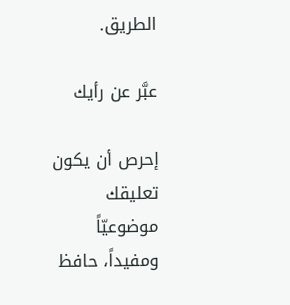الطريق.

عبَّر عن رأيك

إحرص أن يكون تعليقك موضوعيّاً ومفيداً، حافظ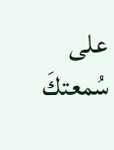على سُمعتكَ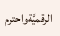الرقميَّةواحترم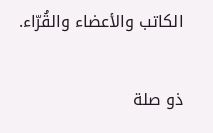الكاتب والأعضاء والقُرّاء.

ذو صلة